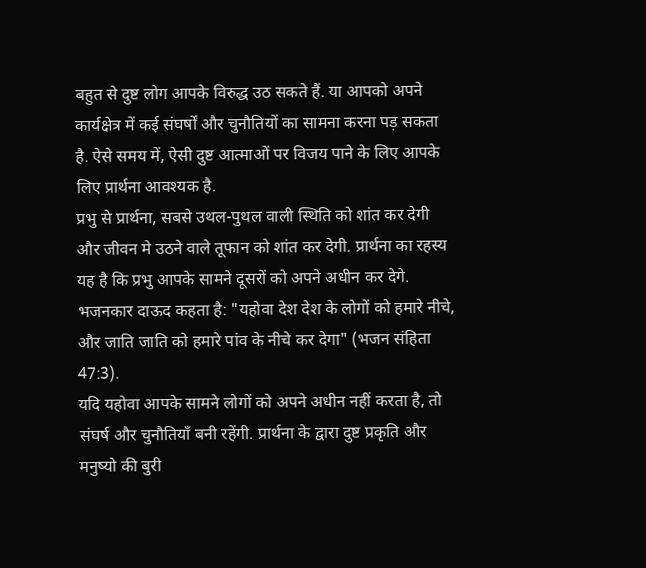बहुत से दुष्ट लोग आपके विरुद्ध उठ सकते हैं. या आपको अपने कार्यक्षेत्र में कई संघर्षों और चुनौतियों का सामना करना पड़ सकता है. ऐसे समय में, ऐसी दुष्ट आत्माओं पर विजय पाने के लिए आपके लिए प्रार्थना आवश्यक है.
प्रभु से प्रार्थना, सबसे उथल-पुथल वाली स्थिति को शांत कर देगी और जीवन मे उठने वाले तूफान को शांत कर देगी. प्रार्थना का रहस्य यह है कि प्रभु आपके सामने दूसरों को अपने अधीन कर देगे. भजनकार दाऊद कहता है: "यहोवा देश देश के लोगों को हमारे नीचे, और जाति जाति को हमारे पांव के नीचे कर देगा" (भजन संहिता 47:3).
यदि यहोवा आपके सामने लोगों को अपने अधीन नहीं करता है, तो संघर्ष और चुनौतियाँ बनी रहेंगी. प्रार्थना के द्वारा दुष्ट प्रकृति और मनुष्यो की बुरी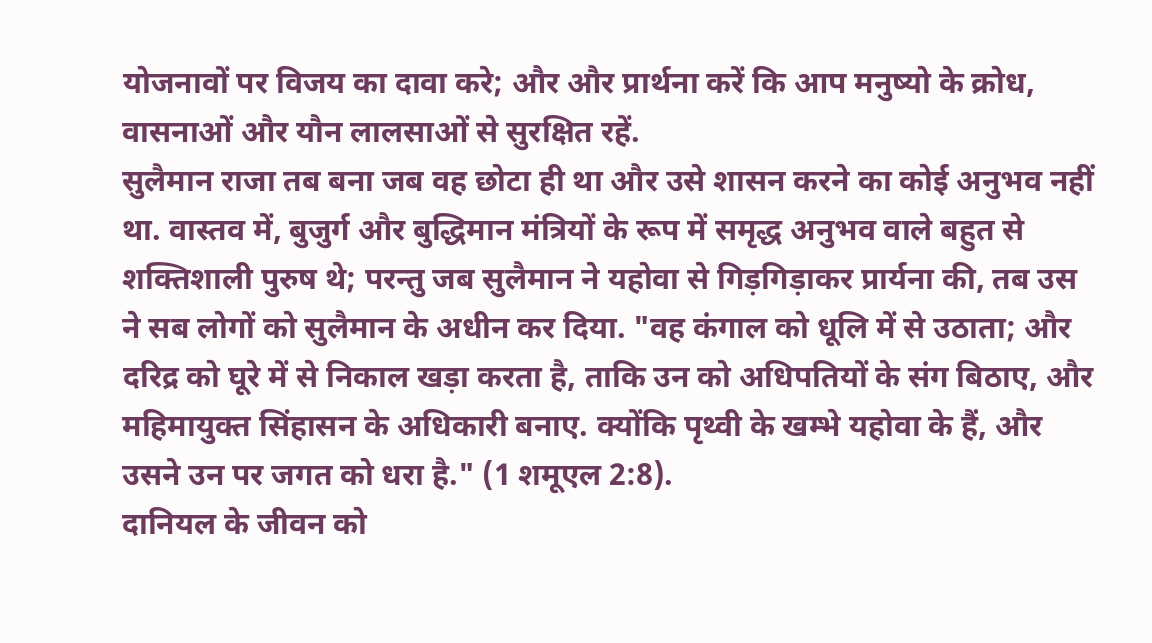योजनावों पर विजय का दावा करे; और और प्रार्थना करें कि आप मनुष्यो के क्रोध, वासनाओं और यौन लालसाओं से सुरक्षित रहें.
सुलैमान राजा तब बना जब वह छोटा ही था और उसे शासन करने का कोई अनुभव नहीं था. वास्तव में, बुजुर्ग और बुद्धिमान मंत्रियों के रूप में समृद्ध अनुभव वाले बहुत से शक्तिशाली पुरुष थे; परन्तु जब सुलैमान ने यहोवा से गिड़गिड़ाकर प्रार्यना की, तब उस ने सब लोगों को सुलैमान के अधीन कर दिया. "वह कंगाल को धूलि में से उठाता; और दरिद्र को घूरे में से निकाल खड़ा करता है, ताकि उन को अधिपतियों के संग बिठाए, और महिमायुक्त सिंहासन के अधिकारी बनाए. क्योंकि पृथ्वी के खम्भे यहोवा के हैं, और उसने उन पर जगत को धरा है." (1 शमूएल 2:8).
दानियल के जीवन को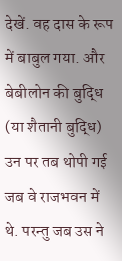देखें. वह दास के रूप में बाबुल गया. और बेबीलोन की बुद्धि (या शैतानी बुद्धि) उन पर तब थोपी गई जब वे राजभवन में थे. परन्तु जब उस ने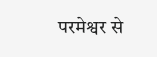परमेश्वर से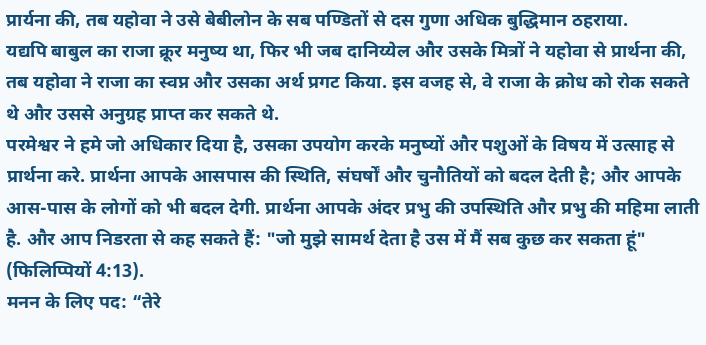प्रार्यना की, तब यहोवा ने उसे बेबीलोन के सब पण्डितों से दस गुणा अधिक बुद्धिमान ठहराया.
यद्यपि बाबुल का राजा क्रूर मनुष्य था, फिर भी जब दानिय्येल और उसके मित्रों ने यहोवा से प्रार्थना की, तब यहोवा ने राजा का स्वप्न और उसका अर्थ प्रगट किया. इस वजह से, वे राजा के क्रोध को रोक सकते थे और उससे अनुग्रह प्राप्त कर सकते थे.
परमेश्वर ने हमे जो अधिकार दिया है, उसका उपयोग करके मनुष्यों और पशुओं के विषय में उत्साह से प्रार्थना करे. प्रार्थना आपके आसपास की स्थिति, संघर्षों और चुनौतियों को बदल देती है; और आपके आस-पास के लोगों को भी बदल देगी. प्रार्थना आपके अंदर प्रभु की उपस्थिति और प्रभु की महिमा लाती है. और आप निडरता से कह सकते हैं: "जो मुझे सामर्थ देता है उस में मैं सब कुछ कर सकता हूं" (फिलिप्पियों 4:13).
मनन के लिए पद: “तेरे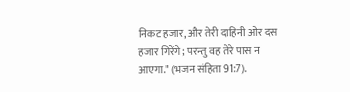निकट हजार, और तेरी दाहिनी ओर दस हजार गिरेंगे; परन्तु वह तेरे पास न आएगा." (भजन संहिता 91:7).